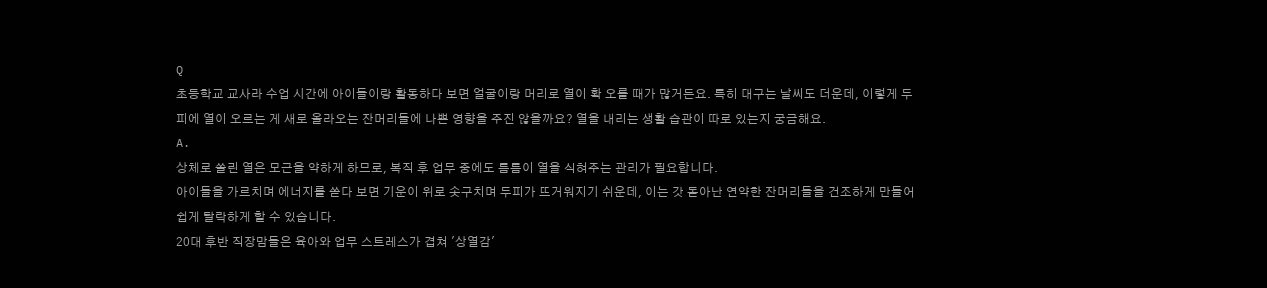Q
초등학교 교사라 수업 시간에 아이들이랑 활동하다 보면 얼굴이랑 머리로 열이 확 오를 때가 많거든요. 특히 대구는 날씨도 더운데, 이렇게 두피에 열이 오르는 게 새로 올라오는 잔머리들에 나쁜 영향을 주진 않을까요? 열을 내리는 생활 습관이 따로 있는지 궁금해요.
A.
상체로 쏠린 열은 모근을 약하게 하므로, 복직 후 업무 중에도 틈틈이 열을 식혀주는 관리가 필요합니다.
아이들을 가르치며 에너지를 쏟다 보면 기운이 위로 솟구치며 두피가 뜨거워지기 쉬운데, 이는 갓 돋아난 연약한 잔머리들을 건조하게 만들어 쉽게 탈락하게 할 수 있습니다.
20대 후반 직장맘들은 육아와 업무 스트레스가 겹쳐 '상열감'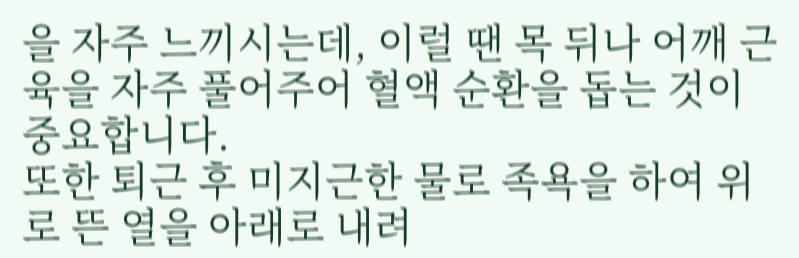을 자주 느끼시는데, 이럴 땐 목 뒤나 어깨 근육을 자주 풀어주어 혈액 순환을 돕는 것이 중요합니다.
또한 퇴근 후 미지근한 물로 족욕을 하여 위로 뜬 열을 아래로 내려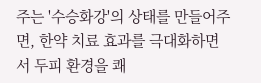주는 '수승화강'의 상태를 만들어주면, 한약 치료 효과를 극대화하면서 두피 환경을 쾌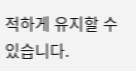적하게 유지할 수 있습니다.